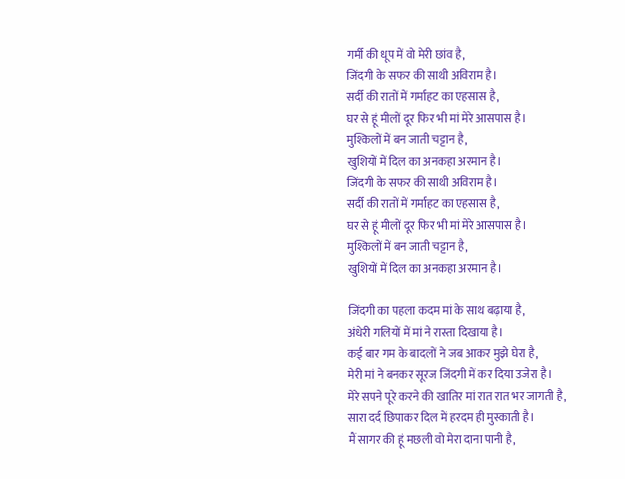गर्मी की धूप में वो मेरी छांव है,
जिंदगी के सफर की साथी अविराम है।
सर्दी की रातों में गर्माहट का एहसास है,
घर से हूं मीलों दूर फिर भी मां मेरे आसपास है।
मुश्किलों में बन जाती चट्टान है,
खुशियों में दिल का अनकहा अरमान है।
जिंदगी के सफर की साथी अविराम है।
सर्दी की रातों में गर्माहट का एहसास है,
घर से हूं मीलों दूर फिर भी मां मेरे आसपास है।
मुश्किलों में बन जाती चट्टान है,
खुशियों में दिल का अनकहा अरमान है।

जिंदगी का पहला कदम मां के साथ बढ़ाया है,
अंधेरी गलियों में मां ने रास्ता दिखाया है।
कई बार गम के बादलों ने जब आकर मुझे घेरा है,
मेरी मां ने बनकर सूरज जिंदगी में कर दिया उजेरा है।
मेरे सपने पूरे करने की खातिर मां रात रात भर जागती है,
सारा दर्द छिपाकर दिल में हरदम ही मुस्काती है।
मैं सागर की हूं मछली वो मेरा दाना पानी है,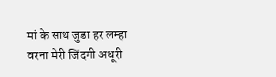मां के साथ जुडा हर लम्हा वरना मेरी जिंदगी अधूरी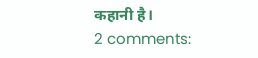कहानी है।
2 comments: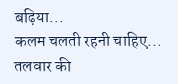बढ़िया...
कलम चलती रहनी चाहिए...
तलवार की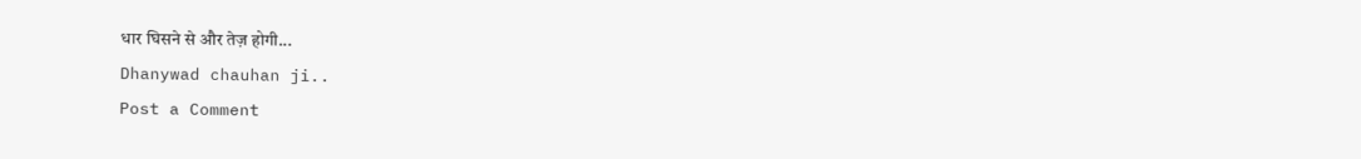धार घिसने से और तेज़ होगी...
Dhanywad chauhan ji..
Post a Comment